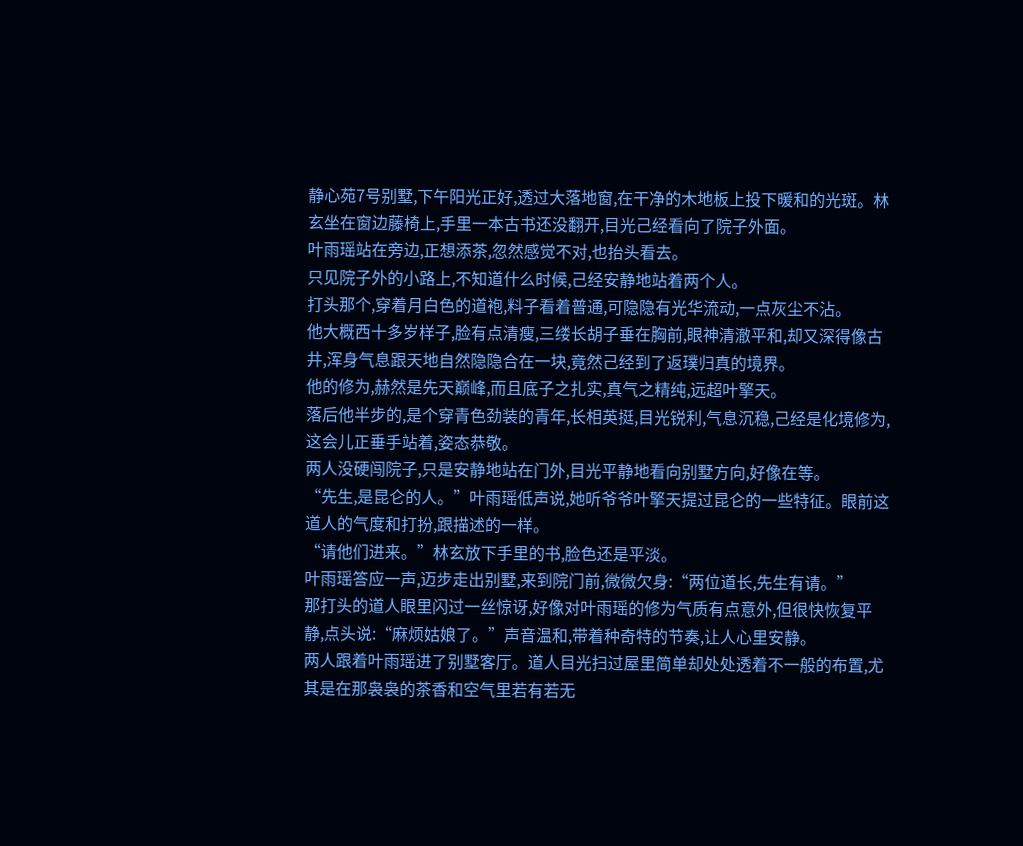静心苑7号别墅,下午阳光正好,透过大落地窗,在干净的木地板上投下暖和的光斑。林玄坐在窗边藤椅上,手里一本古书还没翻开,目光己经看向了院子外面。
叶雨瑶站在旁边,正想添茶,忽然感觉不对,也抬头看去。
只见院子外的小路上,不知道什么时候,己经安静地站着两个人。
打头那个,穿着月白色的道袍,料子看着普通,可隐隐有光华流动,一点灰尘不沾。
他大概西十多岁样子,脸有点清瘦,三缕长胡子垂在胸前,眼神清澈平和,却又深得像古井,浑身气息跟天地自然隐隐合在一块,竟然己经到了返璞归真的境界。
他的修为,赫然是先天巅峰,而且底子之扎实,真气之精纯,远超叶擎天。
落后他半步的,是个穿青色劲装的青年,长相英挺,目光锐利,气息沉稳,己经是化境修为,这会儿正垂手站着,姿态恭敬。
两人没硬闯院子,只是安静地站在门外,目光平静地看向别墅方向,好像在等。
“先生,是昆仑的人。”叶雨瑶低声说,她听爷爷叶擎天提过昆仑的一些特征。眼前这道人的气度和打扮,跟描述的一样。
“请他们进来。”林玄放下手里的书,脸色还是平淡。
叶雨瑶答应一声,迈步走出别墅,来到院门前,微微欠身:“两位道长,先生有请。”
那打头的道人眼里闪过一丝惊讶,好像对叶雨瑶的修为气质有点意外,但很快恢复平静,点头说:“麻烦姑娘了。”声音温和,带着种奇特的节奏,让人心里安静。
两人跟着叶雨瑶进了别墅客厅。道人目光扫过屋里简单却处处透着不一般的布置,尤其是在那袅袅的茶香和空气里若有若无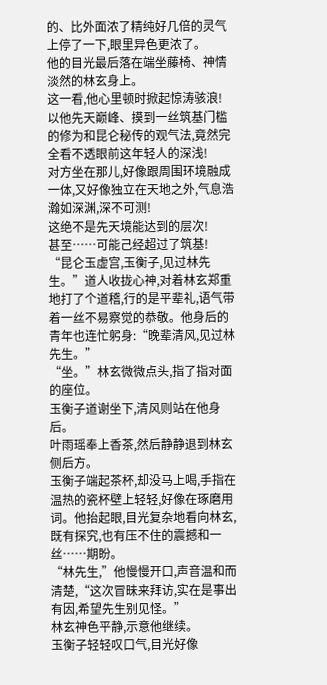的、比外面浓了精纯好几倍的灵气上停了一下,眼里异色更浓了。
他的目光最后落在端坐藤椅、神情淡然的林玄身上。
这一看,他心里顿时掀起惊涛骇浪!
以他先天巅峰、摸到一丝筑基门槛的修为和昆仑秘传的观气法,竟然完全看不透眼前这年轻人的深浅!
对方坐在那儿,好像跟周围环境融成一体,又好像独立在天地之外,气息浩瀚如深渊,深不可测!
这绝不是先天境能达到的层次!
甚至……可能己经超过了筑基!
“昆仑玉虚宫,玉衡子,见过林先生。”道人收拢心神,对着林玄郑重地打了个道稽,行的是平辈礼,语气带着一丝不易察觉的恭敬。他身后的青年也连忙躬身:“晚辈清风,见过林先生。”
“坐。”林玄微微点头,指了指对面的座位。
玉衡子道谢坐下,清风则站在他身后。
叶雨瑶奉上香茶,然后静静退到林玄侧后方。
玉衡子端起茶杯,却没马上喝,手指在温热的瓷杯壁上轻轻,好像在琢磨用词。他抬起眼,目光复杂地看向林玄,既有探究,也有压不住的震撼和一丝……期盼。
“林先生,”他慢慢开口,声音温和而清楚,“这次冒昧来拜访,实在是事出有因,希望先生别见怪。”
林玄神色平静,示意他继续。
玉衡子轻轻叹口气,目光好像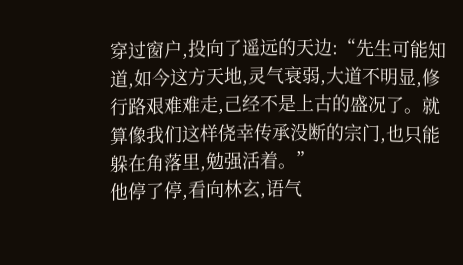穿过窗户,投向了遥远的天边:“先生可能知道,如今这方天地,灵气衰弱,大道不明显,修行路艰难难走,己经不是上古的盛况了。就算像我们这样侥幸传承没断的宗门,也只能躲在角落里,勉强活着。”
他停了停,看向林玄,语气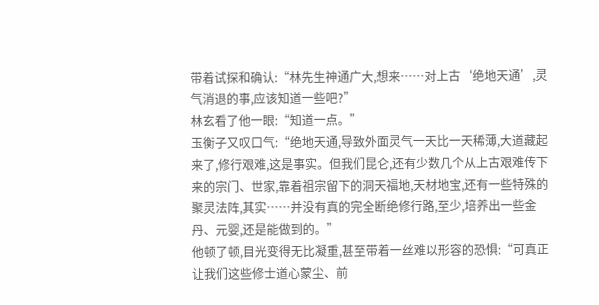带着试探和确认:“林先生神通广大,想来……对上古‘绝地天通’,灵气消退的事,应该知道一些吧?”
林玄看了他一眼:“知道一点。”
玉衡子又叹口气:“绝地天通,导致外面灵气一天比一天稀薄,大道藏起来了,修行艰难,这是事实。但我们昆仑,还有少数几个从上古艰难传下来的宗门、世家,靠着祖宗留下的洞天福地,天材地宝,还有一些特殊的聚灵法阵,其实……并没有真的完全断绝修行路,至少,培养出一些金丹、元婴,还是能做到的。”
他顿了顿,目光变得无比凝重,甚至带着一丝难以形容的恐惧:“可真正让我们这些修士道心蒙尘、前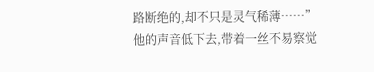路断绝的,却不只是灵气稀薄……”
他的声音低下去,带着一丝不易察觉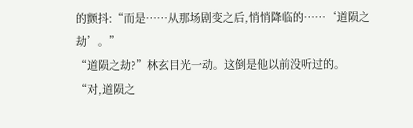的颤抖:“而是……从那场剧变之后,悄悄降临的……‘道陨之劫’。”
“道陨之劫?”林玄目光一动。这倒是他以前没听过的。
“对,道陨之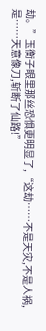劫。”玉衡子眼里那丝恐惧更明显了,“这劫……不是天灾,不是人祸,是……天意像刀,斩断了仙路!”